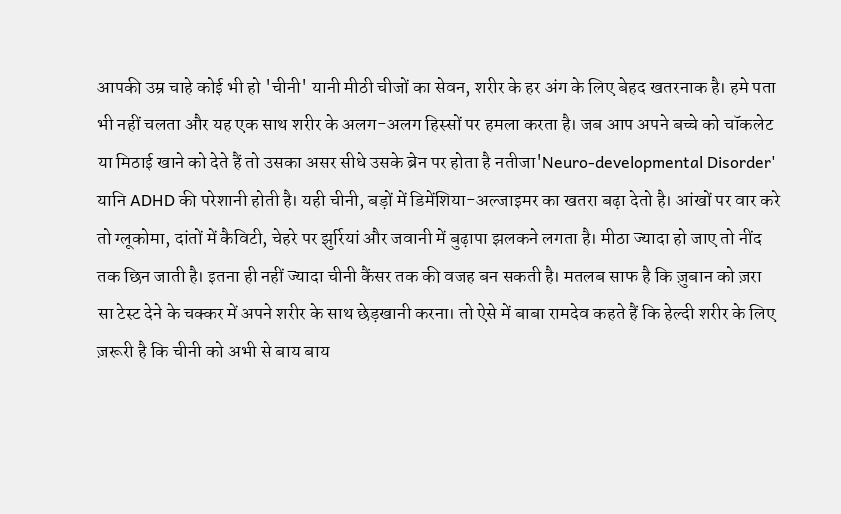आपकी उम्र चाहे कोई भी हो 'चीनी' यानी मीठी चीजों का सेवन, शरीर के हर अंग के लिए बेहद खतरनाक है। हमे पता भी नहीं चलता और यह एक साथ शरीर के अलग-अलग हिस्सों पर हमला करता है। जब आप अपने बच्चे को चॉकलेट या मिठाई खाने को देते हैं तो उसका असर सीधे उसके ब्रेन पर होता है नतीजा'Neuro-developmental Disorder' यानि ADHD की परेशानी होती है। यही चीनी, बड़ों में डिमेंशिया-अल्जाइमर का खतरा बढ़ा देतो है। आंखों पर वार करे तो ग्लूकोमा, दांतों में कैविटी, चेहरे पर झुर्रियां और जवानी में बुढ़ापा झलकने लगता है। मीठा ज्यादा हो जाए तो नींद तक छिन जाती है। इतना ही नहीं ज्यादा चीनी कैंसर तक की वजह बन सकती है। मतलब साफ है कि ज़ुबान को ज़रा सा टेस्ट देने के चक्कर में अपने शरीर के साथ छेड़खानी करना। तो ऐसे में बाबा रामदेव कहते हैं कि हेल्दी शरीर के लिए ज़रूरी है कि चीनी को अभी से बाय बाय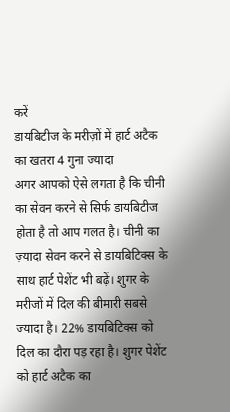करें
डायबिटीज के मरीज़ों में हार्ट अटैक का खतरा 4 गुना ज्यादा
अगर आपको ऐसे लगता है कि चीनी का सेवन करने से सिर्फ डायबिटीज होता है तो आप गलत है। चीनी का ज़्यादा सेवन करने से डायबिटिक्स के साथ हार्ट पेशेंट भी बढ़ें। शुगर के मरीजों में दिल की बीमारी सबसे ज्यादा है। 22% डायबिटिक्स को दिल का दौरा पड़ रहा है। शुगर पेशेंट को हार्ट अटैक का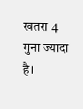खतरा 4 गुना ज्यादा है।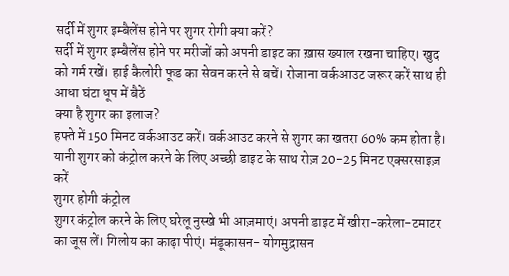सर्दी में शुगर इम्बैलेंस होने पर शुगर रोगी क्या करें?
सर्दी में शुगर इम्बैलेंस होने पर मरीजों को अपनी डाइट का ख़ास ख्याल रखना चाहिए। खुद को गर्म रखें। हाई कैलोरी फूड का सेवन करने से बचें। रोजाना वर्कआउट जरूर करें साथ ही आधा घंटा धूप में बैठें
क्या है शुगर का इलाज?
हफ्ते में 150 मिनट वर्कआउट करें। वर्कआउट करने से शुगर का खतरा 60% कम होता है। यानी शुगर को कंट्रोल करने के लिए अच्छी डाइट के साथ रोज़ 20-25 मिनट एक्सरसाइज़ करें
शुगर होगी कंट्रोल
शुगर कंट्रोल करने के लिए घरेलू नुस्खे भी आज़माएं। अपनी डाइट में खीरा-करेला-टमाटर का जूस लें। गिलोय का काढ़ा पीएं। मंडूकासन- योगमुद्रासन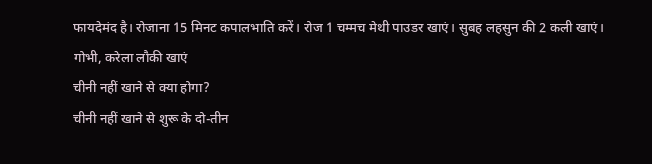फायदेमंद है। रोजाना 15 मिनट कपालभाति करें। रोज 1 चम्मच मेथी पाउडर खाएं। सुबह लहसुन की 2 कली खाएं। गोभी, करेला लौकी खाएं
चीनी नहीं खाने से क्या होगा?
चीनी नहीं खाने से शुरू के दो-तीन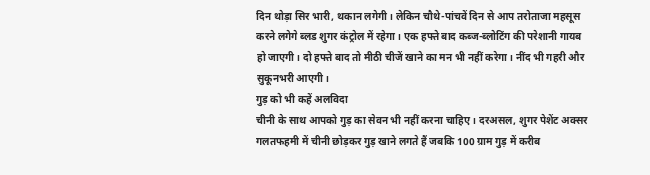दिन थोड़ा सिर भारी, थकान लगेगी। लेकिन चौथे-पांचवें दिन से आप तरोताजा महसूस करने लगेगे ब्लड शुगर कंट्रोल में रहेगा। एक हफ्ते बाद कब्ज-ब्लोटिंग की परेशानी गायब हो जाएगी। दो हफ्ते बाद तो मीठी चीजें खाने का मन भी नहीं करेगा। नींद भी गहरी और सुकूनभरी आएगी।
गुड़ को भी कहें अलविदा
चीनी के साथ आपको गुड़ का सेवन भी नहीं करना चाहिए। दरअसल, शुगर पेशेंट अक्सर गलतफहमी में चीनी छोड़कर गुड़ खाने लगते हैं जबकि 100 ग्राम गुड़ में करीब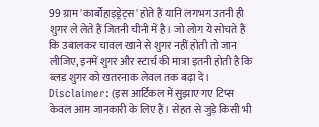99 ग्राम 'कार्बोहाइड्रेट्स' होते हैं यानि लगभग उतनी ही शुगर ले लेते हैं जितनी चीनी में है। जो लोग ये सोचते हैं कि उबालकर चावल खाने से शुगर नहीं होती तो जान लीजिए, इनमें शुगर और स्टार्च की मात्रा इतनी होती है कि ब्लड शुगर को खतरनाक लेवल तक बढ़ा दे।
Disclaimer: (इस आर्टिकल में सुझाए गए टिप्स केवल आम जानकारी के लिए हैं। सेहत से जुड़े किसी भी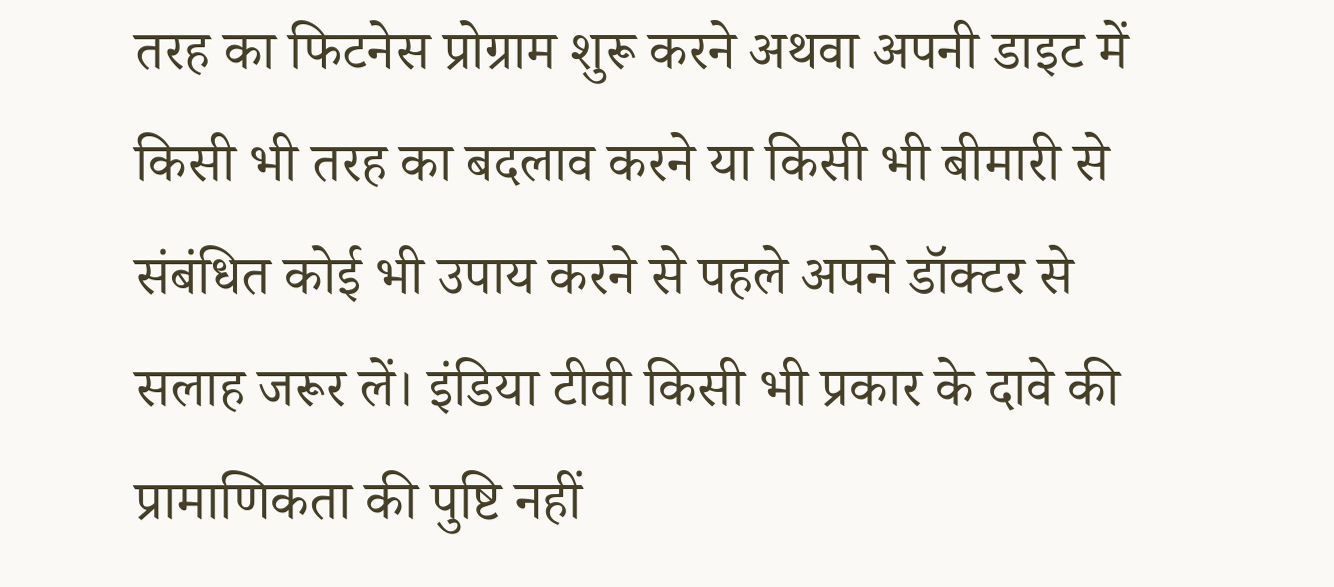तरह का फिटनेस प्रोग्राम शुरू करने अथवा अपनी डाइट में किसी भी तरह का बदलाव करने या किसी भी बीमारी से संबंधित कोई भी उपाय करने से पहले अपने डॉक्टर से सलाह जरूर लें। इंडिया टीवी किसी भी प्रकार के दावे की प्रामाणिकता की पुष्टि नहीं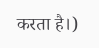करता है।)